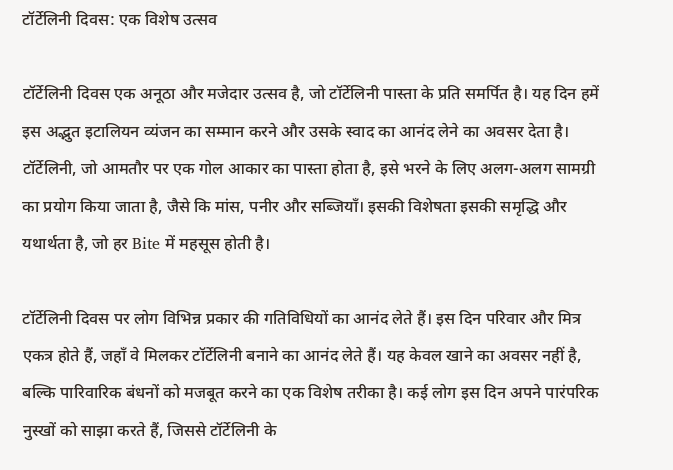टॉर्टेलिनी दिवस: एक विशेष उत्सव

टॉर्टेलिनी दिवस एक अनूठा और मजेदार उत्सव है, जो टॉर्टेलिनी पास्ता के प्रति समर्पित है। यह दिन हमें इस अद्भुत इटालियन व्यंजन का सम्मान करने और उसके स्वाद का आनंद लेने का अवसर देता है। टॉर्टेलिनी, जो आमतौर पर एक गोल आकार का पास्ता होता है, इसे भरने के लिए अलग-अलग सामग्री का प्रयोग किया जाता है, जैसे कि मांस, पनीर और सब्जियाँ। इसकी विशेषता इसकी समृद्धि और यथार्थता है, जो हर Bite में महसूस होती है।

टॉर्टेलिनी दिवस पर लोग विभिन्न प्रकार की गतिविधियों का आनंद लेते हैं। इस दिन परिवार और मित्र एकत्र होते हैं, जहाँ वे मिलकर टॉर्टेलिनी बनाने का आनंद लेते हैं। यह केवल खाने का अवसर नहीं है, बल्कि पारिवारिक बंधनों को मजबूत करने का एक विशेष तरीका है। कई लोग इस दिन अपने पारंपरिक नुस्खों को साझा करते हैं, जिससे टॉर्टेलिनी के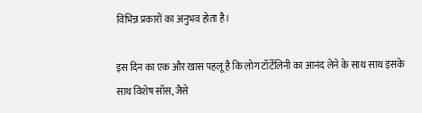विभिन्न प्रकारों का अनुभव होता है।

इस दिन का एक और खास पहलू है कि लोग टॉर्टेलिनी का आनंद लेने के साथ साथ इसके साथ विशेष सॉस, जैसे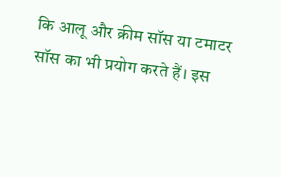कि आलू और क्रीम सॉस या टमाटर सॉस का भी प्रयोग करते हैं। इस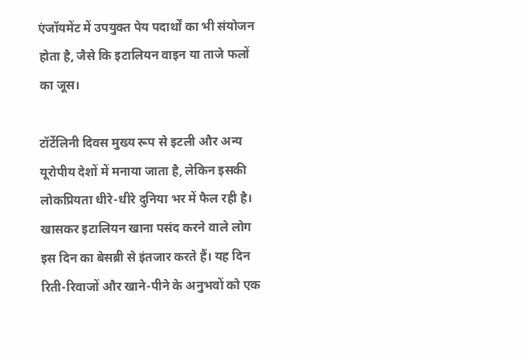एंजॉयमेंट में उपयुक्त पेय पदार्थों का भी संयोजन होता है, जैसे कि इटालियन वाइन या ताजे फलों का जूस।

टॉर्टेलिनी दिवस मुख्य रूप से इटली और अन्य यूरोपीय देशों में मनाया जाता है, लेकिन इसकी लोकप्रियता धीरे-धीरे दुनिया भर में फैल रही है। खासकर इटालियन खाना पसंद करने वाले लोग इस दिन का बेसब्री से इंतजार करते हैं। यह दिन रिती-रिवाजों और खाने-पीने के अनुभवों को एक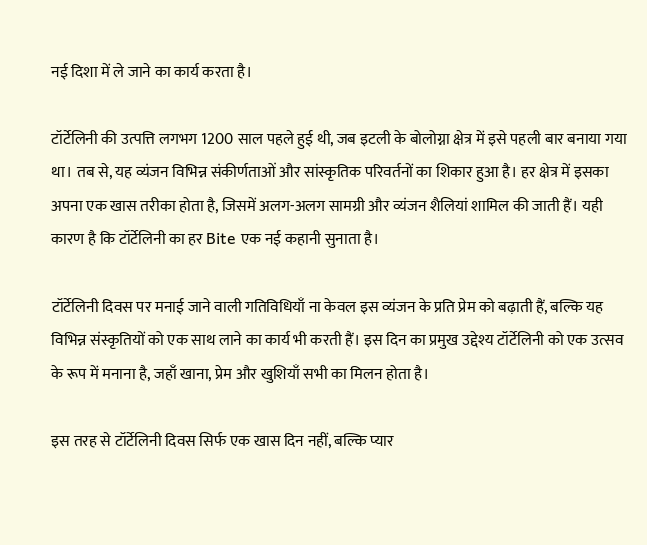नई दिशा में ले जाने का कार्य करता है।

टॉर्टेलिनी की उत्पत्ति लगभग 1200 साल पहले हुई थी, जब इटली के बोलोग्ना क्षेत्र में इसे पहली बार बनाया गया था। तब से, यह व्यंजन विभिन्न संकीर्णताओं और सांस्कृतिक परिवर्तनों का शिकार हुआ है। हर क्षेत्र में इसका अपना एक खास तरीका होता है, जिसमें अलग-अलग सामग्री और व्यंजन शैलियां शामिल की जाती हैं। यही कारण है कि टॉर्टेलिनी का हर Bite एक नई कहानी सुनाता है।

टॉर्टेलिनी दिवस पर मनाई जाने वाली गतिविधियाँ ना केवल इस व्यंजन के प्रति प्रेम को बढ़ाती हैं, बल्कि यह विभिन्न संस्कृतियों को एक साथ लाने का कार्य भी करती हैं। इस दिन का प्रमुख उद्देश्य टॉर्टेलिनी को एक उत्सव के रूप में मनाना है, जहाँ खाना, प्रेम और खुशियाँ सभी का मिलन होता है।

इस तरह से टॉर्टेलिनी दिवस सिर्फ एक खास दिन नहीं, बल्कि प्यार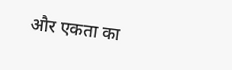और एकता का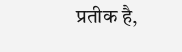प्रतीक है,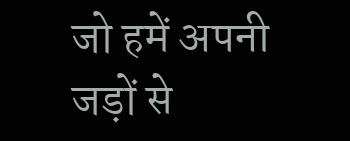जो हमें अपनी जड़ों से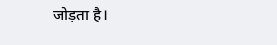जोड़ता है।